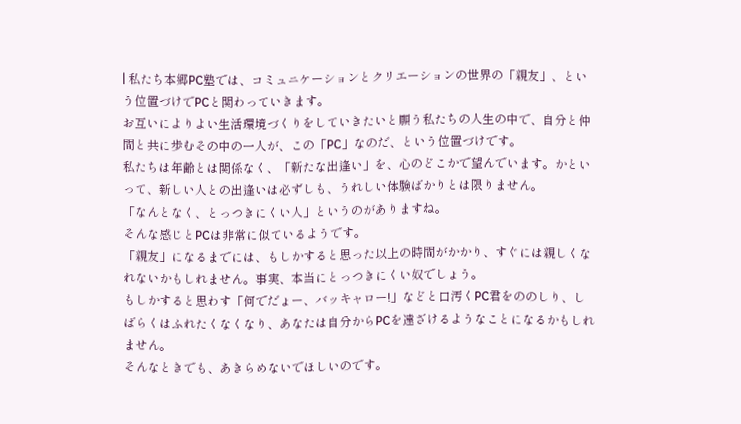| 私たち本郷PC塾では、コミュニケーションとクリエーションの世界の「親友」、という位置づけでPCと関わっていきます。
お互いによりよい生活環境づくりをしていきたいと願う私たちの人生の中で、自分と仲間と共に歩むその中の一人が、この「PC」なのだ、という位置づけです。
私たちは年齢とは関係なく、「新たな出逢い」を、心のどこかで望んでいます。かといって、新しい人との出逢いは必ずしも、うれしい体験ばかりとは限りません。
「なんとなく、とっつきにくい人」というのがありますね。
そんな感じとPCは非常に似ているようです。
「親友」になるまでには、もしかすると思った以上の時間がかかり、すぐには親しくなれないかもしれません。事実、本当にとっつきにくい奴でしょう。
もしかすると思わす「何でだょー、バッキャロー!」などと口汚くPC君をののしり、しばらくはふれたくなくなり、あなたは自分からPCを遠ざけるようなことになるかもしれません。
そんなときでも、あきらめないでほしいのです。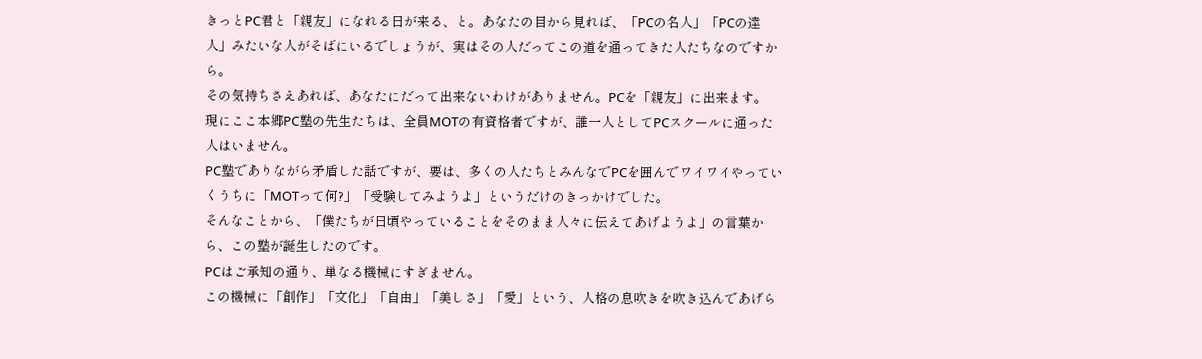きっとPC君と「親友」になれる日が来る、と。あなたの目から見れば、「PCの名人」「PCの達人」みたいな人がそばにいるでしょうが、実はその人だってこの道を通ってきた人たちなのですから。
その気持ちさえあれば、あなたにだって出来ないわけがありません。PCを「親友」に出来ます。
現にここ本郷PC塾の先生たちは、全員MOTの有資格者ですが、誰一人としてPCスクールに通った人はいません。
PC塾でありながら矛盾した話ですが、要は、多くの人たちとみんなでPCを囲んでワイワイやっていくうちに「MOTって何?」「受験してみようよ」というだけのきっかけでした。
そんなことから、「僕たちが日頃やっていることをそのまま人々に伝えてあげようよ」の言葉から、この塾が誕生したのです。
PCはご承知の通り、単なる機械にすぎません。
この機械に「創作」「文化」「自由」「美しさ」「愛」という、人格の息吹きを吹き込んであげら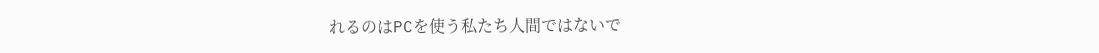れるのはPCを使う私たち人間ではないで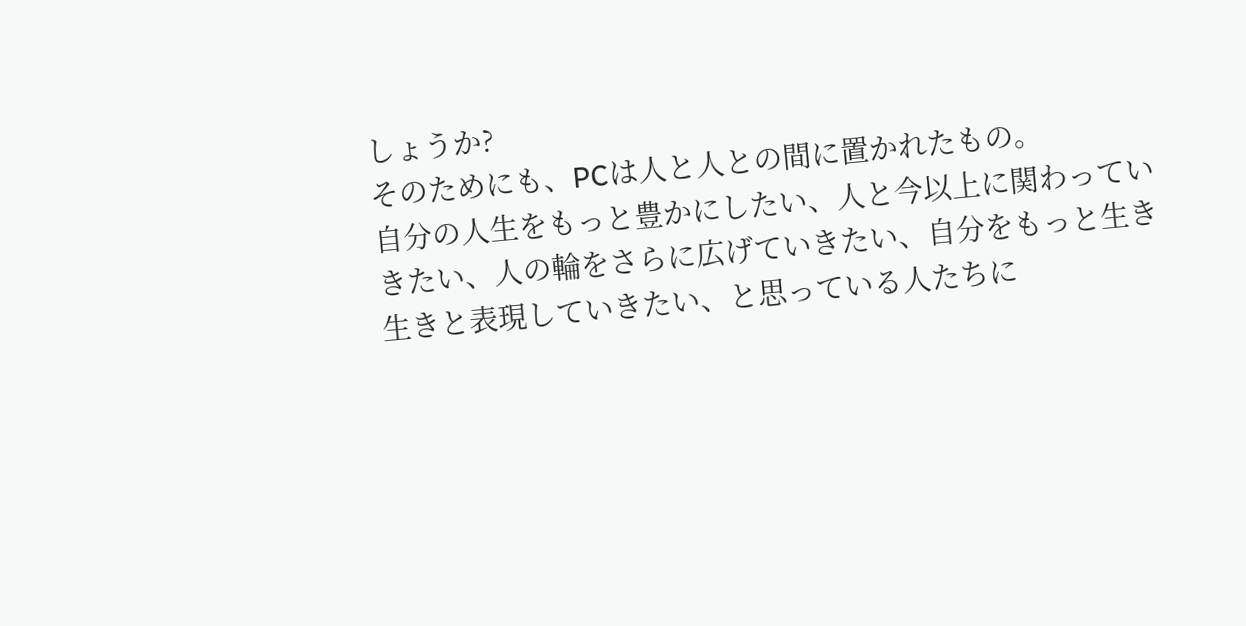しょうか?
そのためにも、PCは人と人との間に置かれたもの。
自分の人生をもっと豊かにしたい、人と今以上に関わっていきたい、人の輪をさらに広げていきたい、自分をもっと生き生きと表現していきたい、と思っている人たちに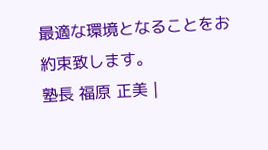最適な環境となることをお約束致します。
塾長 福原 正美 |